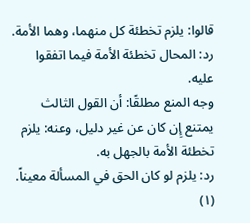قالوا: يلزم تخطئة كل منهما، وهما الأمة.
رد: المحال تخطئة الأمة فيما اتفقوا عليه.
وجه المنع مطلقًا: أن القول الثالث يمتنع إِن كان عن غير دليل، وعنه: يلزم تخطئة الأمة بالجهل به.
رد: يلزم لو كان الحق في المسألة معيناً. (١)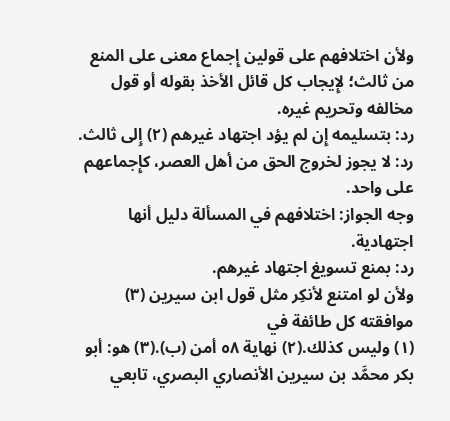ولأن اختلافهم على قولين إِجماع معنى على المنع من ثالث؛ لإِيجاب كل قائل الأخذ بقوله أو قول مخالفه وتحريم غيره.
رد: بتسليمه إِن لم يؤد اجتهاد غيرهم (٢) إِلى ثالث.
رد: لا يجوز لخروج الحق من أهل العصر، كإِجماعهم على واحد.
وجه الجواز: اختلافهم في المسألة دليل أنها اجتهادية.
رد: بمنع تسويغ اجتهاد غيرهم.
ولأن لو امتنع لأنكِر مثل قول ابن سيرين (٣) موافقته كل طائفة في
(١) وليس كذلك.(٢) نهاية ٥٨ أمن (ب).(٣) هو: أبو بكر محمَّد بن سيرين الأنصاري البصري، تابعي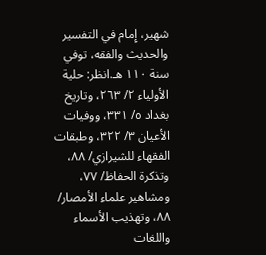شهير، إِمام في التفسير والحديث والفقه، توفي سنة ١١٠ هـ.انظر: حلية الأولياء ٢/ ٢٦٣، وتاريخ بغداد ٥/ ٣٣١، ووفيات الأعيان ٣/ ٣٢٢، وطبقات الفقهاء للشيرازي/ ٨٨، وتذكرة الحفاظ/ ٧٧، ومشاهير علماء الأمصار/ ٨٨، وتهذيب الأسماء واللغات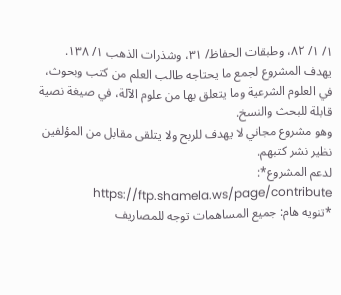١/ ١/ ٨٢، وطبقات الحفاظ/ ٣١، وشذرات الذهب ١/ ١٣٨.
يهدف المشروع لجمع ما يحتاجه طالب العلم من كتب وبحوث، في العلوم الشرعية وما يتعلق بها من علوم الآلة، في صيغة نصية قابلة للبحث والنسخ.
وهو مشروع مجاني لا يهدف للربح ولا يتلقى مقابل من المؤلفين نظير نشر كتبهم.
لدعم المشروع*: https://ftp.shamela.ws/page/contribute
*تنويه هام: جميع المساهمات توجه للمصاريف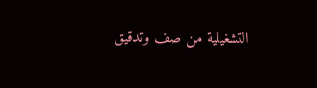التشغيلية من صف وتدقيق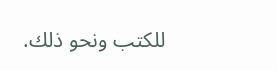للكتب ونحو ذلك.